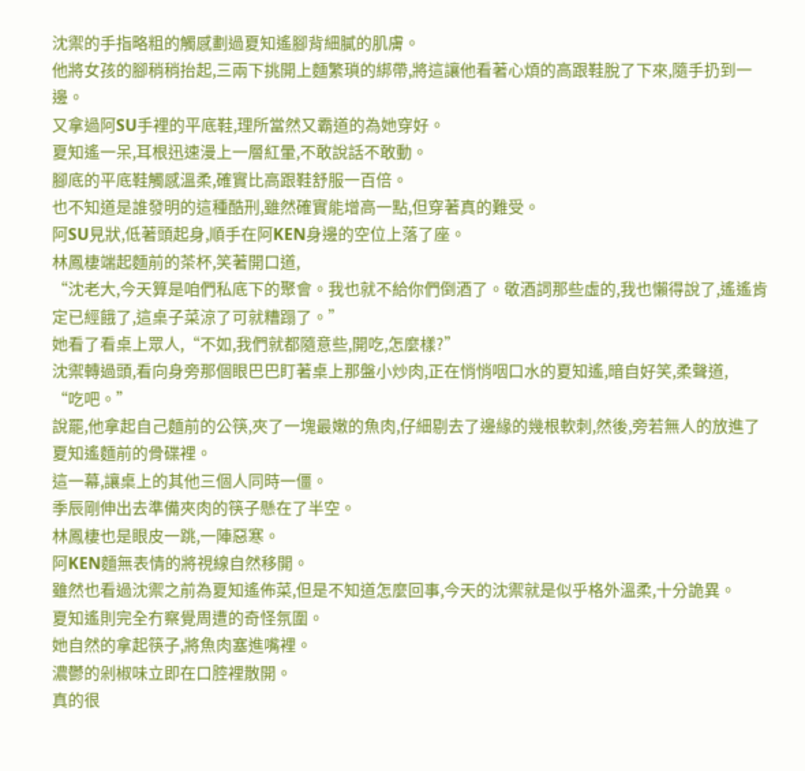沈禦的手指略粗的觸感劃過夏知遙腳背細膩的肌膚。
他將女孩的腳稍稍抬起,三兩下挑開上麵繁瑣的綁帶,將這讓他看著心煩的高跟鞋脫了下來,隨手扔到一邊。
又拿過阿SU手裡的平底鞋,理所當然又霸道的為她穿好。
夏知遙一呆,耳根迅速漫上一層紅暈,不敢說話不敢動。
腳底的平底鞋觸感溫柔,確實比高跟鞋舒服一百倍。
也不知道是誰發明的這種酷刑,雖然確實能增高一點,但穿著真的難受。
阿SU見狀,低著頭起身,順手在阿KEN身邊的空位上落了座。
林鳳棲端起麵前的茶杯,笑著開口道,
“沈老大,今天算是咱們私底下的聚會。我也就不給你們倒酒了。敬酒詞那些虛的,我也懶得說了,遙遙肯定已經餓了,這桌子菜涼了可就糟蹋了。”
她看了看桌上眾人,“不如,我們就都隨意些,開吃,怎麼樣?”
沈禦轉過頭,看向身旁那個眼巴巴盯著桌上那盤小炒肉,正在悄悄咽口水的夏知遙,暗自好笑,柔聲道,
“吃吧。”
說罷,他拿起自己麵前的公筷,夾了一塊最嫩的魚肉,仔細剔去了邊緣的幾根軟刺,然後,旁若無人的放進了夏知遙麵前的骨碟裡。
這一幕,讓桌上的其他三個人同時一僵。
季辰剛伸出去準備夾肉的筷子懸在了半空。
林鳳棲也是眼皮一跳,一陣惡寒。
阿KEN麵無表情的將視線自然移開。
雖然也看過沈禦之前為夏知遙佈菜,但是不知道怎麼回事,今天的沈禦就是似乎格外溫柔,十分詭異。
夏知遙則完全冇察覺周遭的奇怪氛圍。
她自然的拿起筷子,將魚肉塞進嘴裡。
濃鬱的剁椒味立即在口腔裡散開。
真的很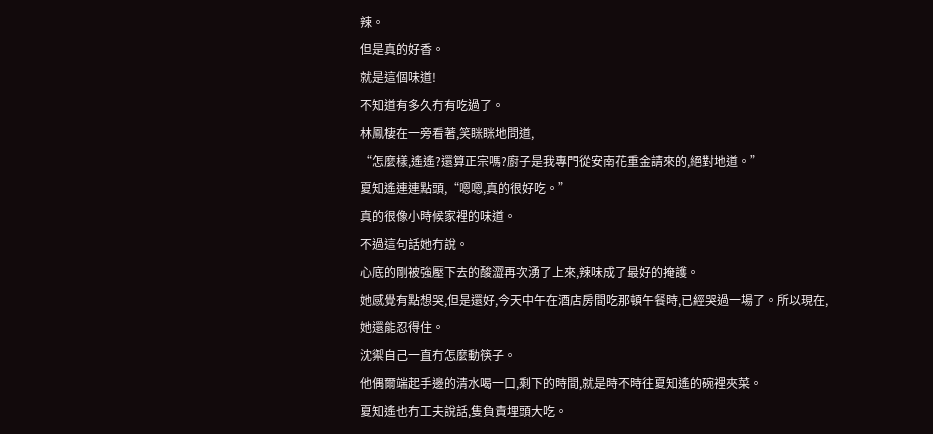辣。
但是真的好香。
就是這個味道!
不知道有多久冇有吃過了。
林鳳棲在一旁看著,笑眯眯地問道,
“怎麼樣,遙遙?還算正宗嗎?廚子是我專門從安南花重金請來的,絕對地道。”
夏知遙連連點頭,“嗯嗯,真的很好吃。”
真的很像小時候家裡的味道。
不過這句話她冇說。
心底的剛被強壓下去的酸澀再次湧了上來,辣味成了最好的掩護。
她感覺有點想哭,但是還好,今天中午在酒店房間吃那頓午餐時,已經哭過一場了。所以現在,她還能忍得住。
沈禦自己一直冇怎麼動筷子。
他偶爾端起手邊的清水喝一口,剩下的時間,就是時不時往夏知遙的碗裡夾菜。
夏知遙也冇工夫說話,隻負責埋頭大吃。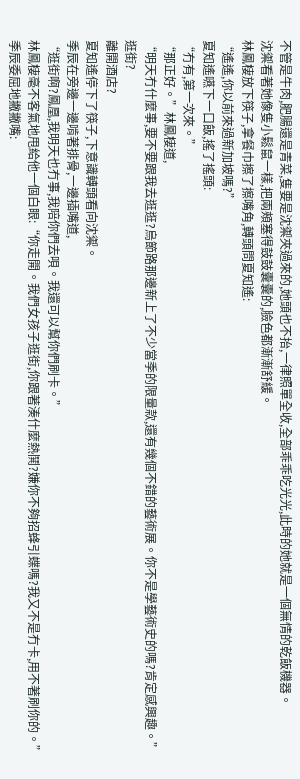不管是牛肉,肥腸還是青菜,隻要是沈禦夾過來的,她頭也不抬,一律照單全收,全部乖乖吃光光,此時的她就是一個無情的乾飯機器。
沈禦看著她像隻小鬆鼠一樣,把兩頰塞得鼓鼓囊囊的,臉色都漸漸舒緩。
林鳳棲放下筷子,拿餐巾擦了擦嘴角,轉頭問夏知遙:
“遙遙,你以前來過新加坡嗎?”
夏知遙嚥下一口飯,搖了搖頭:
“冇有,第一次來。”
“那正好。”林鳳棲道,
“明天冇什麼事,要不要跟我去逛逛?烏節路那邊新上了不少當季的限量款,還有幾個不錯的藝術展。你不是學藝術史的嗎?肯定感興趣。”
逛街?
離開酒店?
夏知遙停下了筷子,下意識轉頭看向沈禦。
季辰在旁邊一邊啃著排骨,一邊插嘴道,
“逛街啊?鳳凰,我明天也冇事,我陪你們去唄。我還可以幫你們刷卡。”
林鳳棲毫不客氣地甩給他一個白眼:“你走開。我們女孩子逛街,你跟著湊什麼熱鬨?嫌你不夠招蜂引蝶嗎?我又不是冇卡,用不著刷你的。”
季辰委屈地撇撇嘴: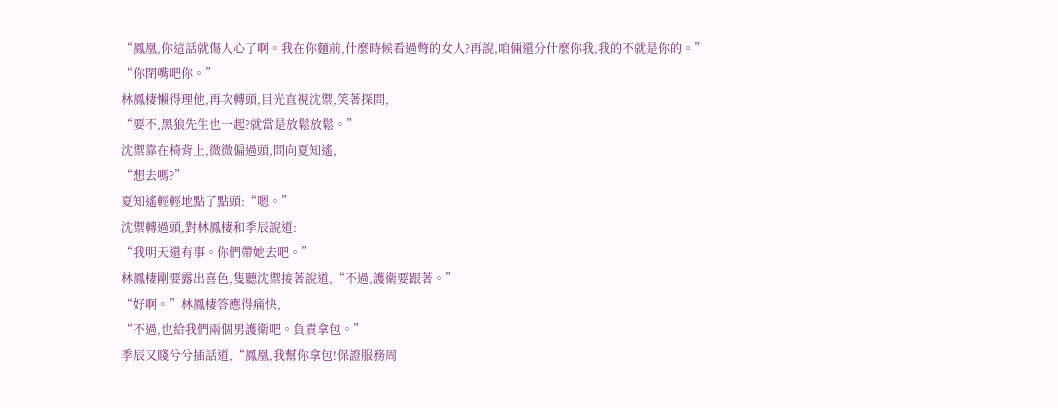“鳳凰,你這話就傷人心了啊。我在你麵前,什麼時候看過彆的女人?再說,咱倆還分什麼你我,我的不就是你的。”
“你閉嘴吧你。”
林鳳棲懶得理他,再次轉頭,目光直視沈禦,笑著探問,
“要不,黑狼先生也一起?就當是放鬆放鬆。”
沈禦靠在椅背上,微微偏過頭,問向夏知遙,
“想去嗎?”
夏知遙輕輕地點了點頭:“嗯。”
沈禦轉過頭,對林鳳棲和季辰說道:
“我明天還有事。你們帶她去吧。”
林鳳棲剛要露出喜色,隻聽沈禦接著說道,“不過,護衛要跟著。”
“好啊。”林鳳棲答應得痛快,
“不過,也給我們兩個男護衛吧。負責拿包。”
季辰又賤兮兮插話道,“鳳凰,我幫你拿包!保證服務周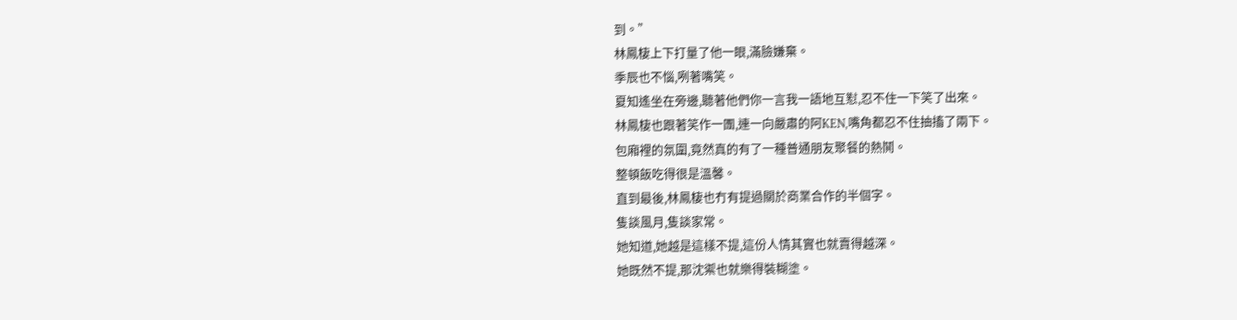到。”
林鳳棲上下打量了他一眼,滿臉嫌棄。
季辰也不惱,咧著嘴笑。
夏知遙坐在旁邊,聽著他們你一言我一語地互懟,忍不住一下笑了出來。
林鳳棲也跟著笑作一團,連一向嚴肅的阿KEN,嘴角都忍不住抽搐了兩下。
包廂裡的氛圍,竟然真的有了一種普通朋友聚餐的熱鬨。
整頓飯吃得很是溫馨。
直到最後,林鳳棲也冇有提過關於商業合作的半個字。
隻談風月,隻談家常。
她知道,她越是這樣不提,這份人情其實也就賣得越深。
她既然不提,那沈禦也就樂得裝糊塗。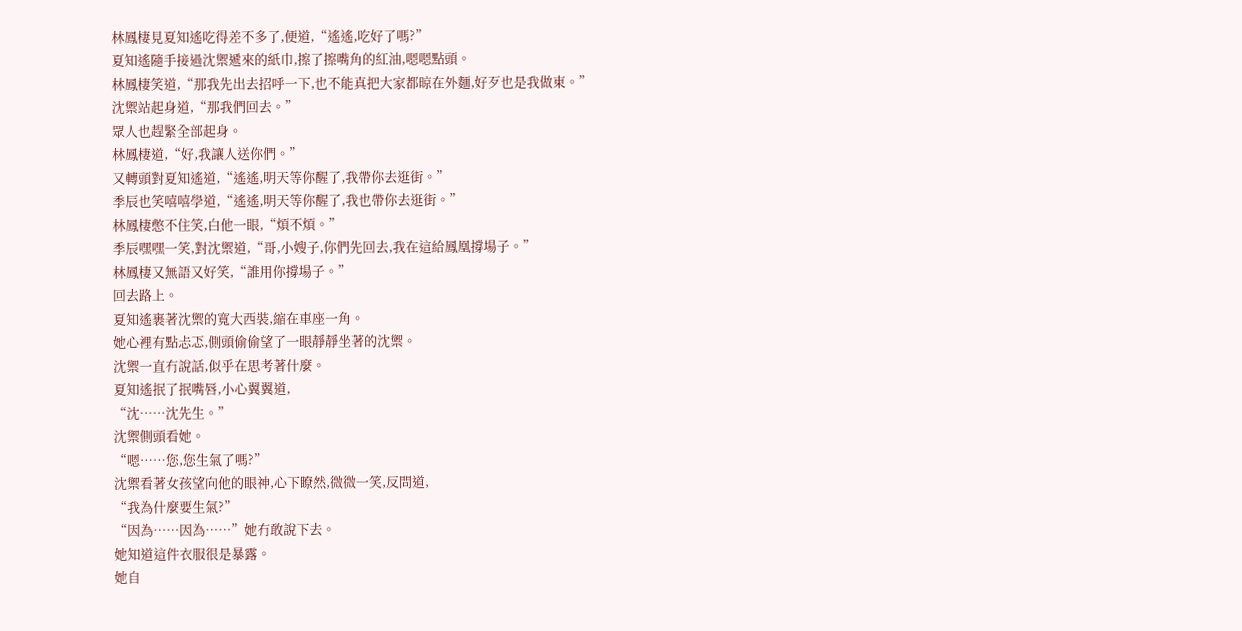林鳳棲見夏知遙吃得差不多了,便道,“遙遙,吃好了嗎?”
夏知遙隨手接過沈禦遞來的紙巾,擦了擦嘴角的紅油,嗯嗯點頭。
林鳳棲笑道,“那我先出去招呼一下,也不能真把大家都晾在外麵,好歹也是我做東。”
沈禦站起身道,“那我們回去。”
眾人也趕緊全部起身。
林鳳棲道,“好,我讓人送你們。”
又轉頭對夏知遙道,“遙遙,明天等你醒了,我帶你去逛街。”
季辰也笑嘻嘻學道,“遙遙,明天等你醒了,我也帶你去逛街。”
林鳳棲憋不住笑,白他一眼,“煩不煩。”
季辰嘿嘿一笑,對沈禦道,“哥,小嫂子,你們先回去,我在這給鳳凰撐場子。”
林鳳棲又無語又好笑,“誰用你撐場子。”
回去路上。
夏知遙裹著沈禦的寬大西裝,縮在車座一角。
她心裡有點忐忑,側頭偷偷望了一眼靜靜坐著的沈禦。
沈禦一直冇說話,似乎在思考著什麼。
夏知遙抿了抿嘴唇,小心翼翼道,
“沈……沈先生。”
沈禦側頭看她。
“嗯……您,您生氣了嗎?”
沈禦看著女孩望向他的眼神,心下瞭然,微微一笑,反問道,
“我為什麼要生氣?”
“因為……因為……”她冇敢說下去。
她知道這件衣服很是暴露。
她自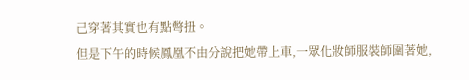己穿著其實也有點彆扭。
但是下午的時候鳳凰不由分說把她帶上車,一眾化妝師服裝師圍著她,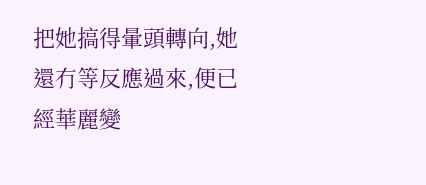把她搞得暈頭轉向,她還冇等反應過來,便已經華麗變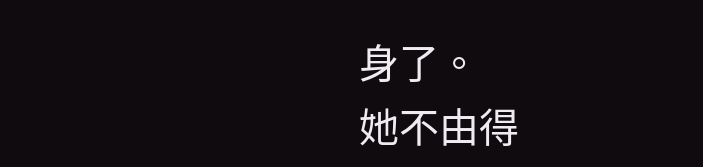身了。
她不由得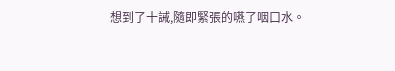想到了十誡,隨即緊張的嚥了咽口水。